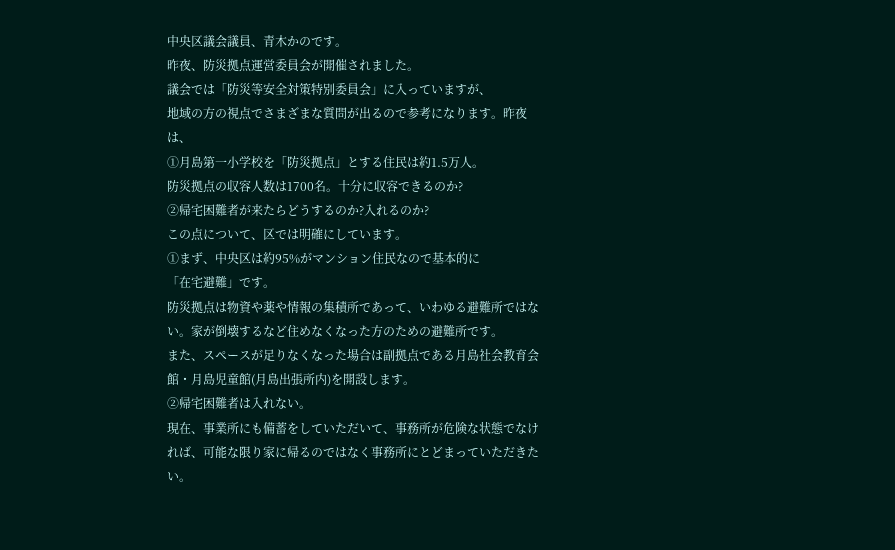中央区議会議員、青木かのです。
昨夜、防災拠点運営委員会が開催されました。
議会では「防災等安全対策特別委員会」に入っていますが、
地域の方の視点でさまざまな質問が出るので参考になります。昨夜は、
①月島第一小学校を「防災拠点」とする住民は約1.5万人。
防災拠点の収容人数は1700名。十分に収容できるのか?
②帰宅困難者が来たらどうするのか?入れるのか?
この点について、区では明確にしています。
①まず、中央区は約95%がマンション住民なので基本的に
「在宅避難」です。
防災拠点は物資や薬や情報の集積所であって、いわゆる避難所ではない。家が倒壊するなど住めなくなった方のための避難所です。
また、スペースが足りなくなった場合は副拠点である月島社会教育会館・月島児童館(月島出張所内)を開設します。
②帰宅困難者は入れない。
現在、事業所にも備蓄をしていただいて、事務所が危険な状態でなければ、可能な限り家に帰るのではなく事務所にとどまっていただきたい。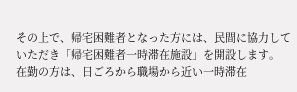その上で、帰宅困難者となった方には、民間に協力していただき「帰宅困難者一時滞在施設」を開設します。
在勤の方は、日ごろから職場から近い一時滞在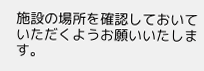施設の場所を確認しておいていただくようお願いいたします。